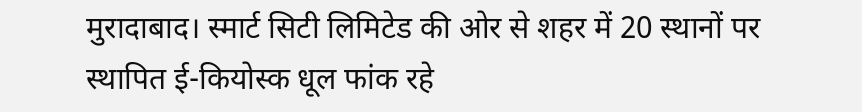मुरादाबाद। स्मार्ट सिटी लिमिटेड की ओर से शहर में 20 स्थानों पर स्थापित ई-कियोस्क धूल फांक रहे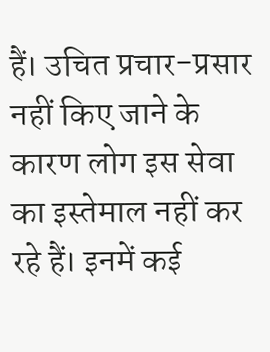हैं। उचित प्रचार-प्रसार नहीं किए जाने के कारण लोग इस सेवा का इस्तेमाल नहीं कर रहे हैं। इनमें कई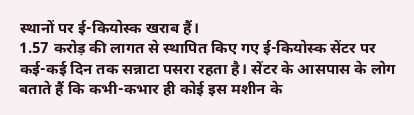स्थानों पर ई-कियोस्क खराब हैं।
1.57 करोड़ की लागत से स्थापित किए गए ई-कियोस्क सेंटर पर कई-कई दिन तक सन्नाटा पसरा रहता है। सेंटर के आसपास के लोग बताते हैं कि कभी-कभार ही कोई इस मशीन के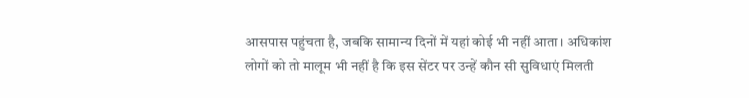आसपास पहुंचता है, जबकि सामान्य दिनों में यहां कोई भी नहीं आता। अधिकांश लोगों को तो मालूम भी नहीं है कि इस सेंटर पर उन्हें कौन सी सुविधाएं मिलती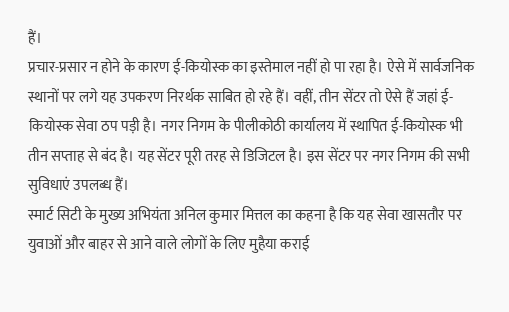हैं।
प्रचार-प्रसार न होने के कारण ई-कियोस्क का इस्तेमाल नहीं हो पा रहा है। ऐसे में सार्वजनिक स्थानों पर लगे यह उपकरण निरर्थक साबित हो रहे हैं। वहीं, तीन सेंटर तो ऐसे हैं जहां ई-कियोस्क सेवा ठप पड़ी है। नगर निगम के पीलीकोठी कार्यालय में स्थापित ई-कियोस्क भी तीन सप्ताह से बंद है। यह सेंटर पूरी तरह से डिजिटल है। इस सेंटर पर नगर निगम की सभी सुविधाएं उपलब्ध हैं।
स्मार्ट सिटी के मुख्य अभियंता अनिल कुमार मित्तल का कहना है कि यह सेवा खासतौर पर युवाओं और बाहर से आने वाले लोगों के लिए मुहैया कराई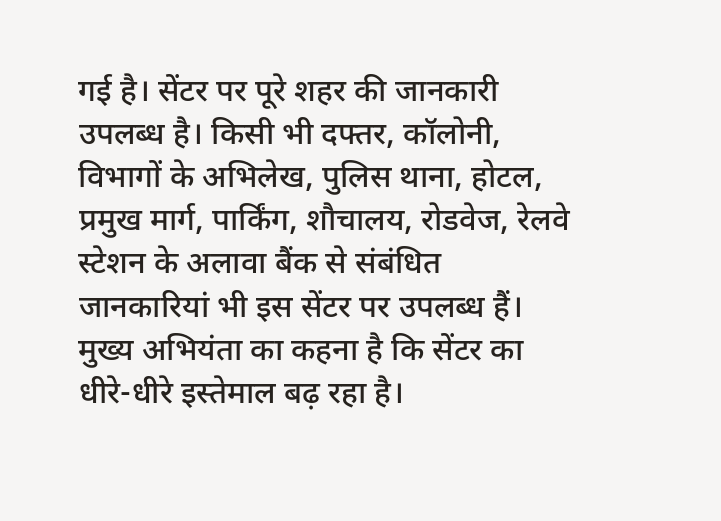गई है। सेंटर पर पूरे शहर की जानकारी उपलब्ध है। किसी भी दफ्तर, कॉलोनी, विभागों के अभिलेख, पुलिस थाना, होटल, प्रमुख मार्ग, पार्किंग, शौचालय, रोडवेज, रेलवे स्टेशन के अलावा बैंक से संबंधित जानकारियां भी इस सेंटर पर उपलब्ध हैं। मुख्य अभियंता का कहना है कि सेंटर का धीरे-धीरे इस्तेमाल बढ़ रहा है।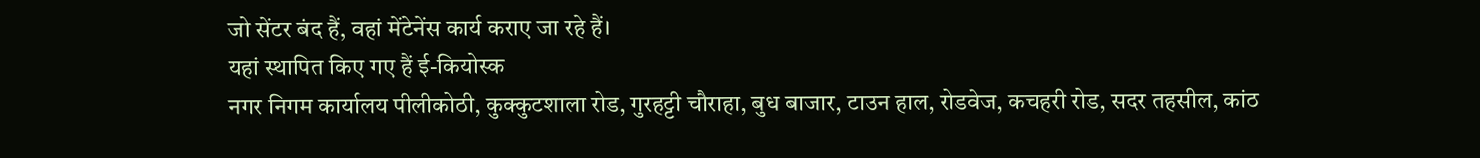जो सेंटर बंद हैं, वहां मेंटेनेंस कार्य कराए जा रहे हैं।
यहां स्थापित किए गए हैं ई-कियोस्क
नगर निगम कार्यालय पीलीकोठी, कुक्कुटशाला रोड, गुरहट्टी चौराहा, बुध बाजार, टाउन हाल, रोडवेज, कचहरी रोड, सदर तहसील, कांठ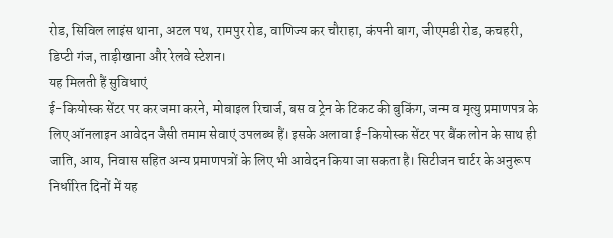रोड, सिविल लाइंस थाना, अटल पथ, रामपुर रोड, वाणिज्य कर चौराहा, कंपनी बाग, जीएमडी रोड, कचहरी, डिप्टी गंज, ताड़ीखाना और रेलवे स्टेशन।
यह मिलती हैं सुविधाएं
ई-कियोस्क सेंटर पर कर जमा करने, मोबाइल रिचार्ज, बस व ट्रेन के टिकट की बुकिंग, जन्म व मृत्यु प्रमाणपत्र के लिए ऑनलाइन आवेदन जैसी तमाम सेवाएं उपलब्ध हैं। इसके अलावा ई-कियोस्क सेंटर पर बैंक लोन के साथ ही जाति, आय, निवास सहित अन्य प्रमाणपत्रों के लिए भी आवेदन किया जा सकता है। सिटीजन चार्टर के अनुरूप निर्धारित दिनों में यह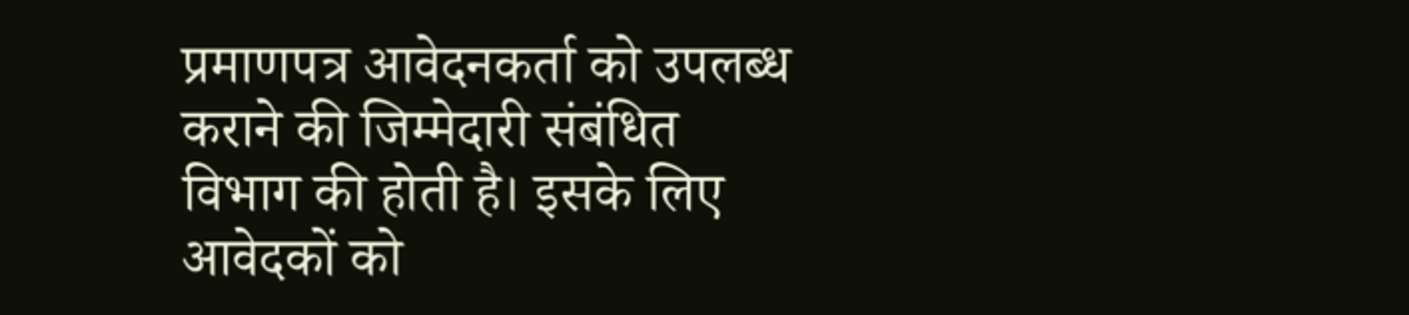प्रमाणपत्र आवेदनकर्ता को उपलब्ध कराने की जिम्मेदारी संबंधित विभाग की होती है। इसके लिए आवेदकों को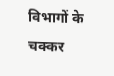विभागों के चक्कर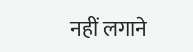नहीं लगाने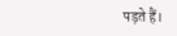पड़ते हैं।